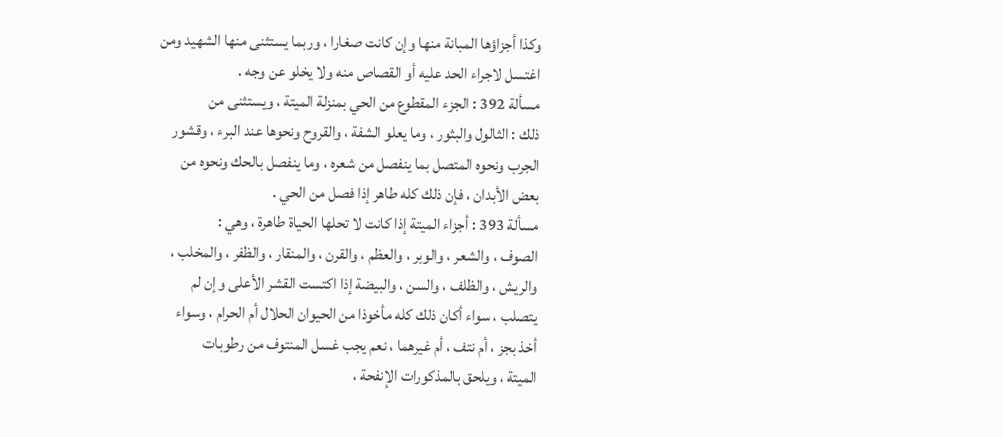وكذا أجزاؤها المبانة منها وإن كانت صغارا ، وربما يستثنى منها الشهيد ومن
اغتسل لاجراء الحد عليه أو القصاص منه ولا يخلو عن وجه .
مسألة 392 : الجزء المقطوع من الحي بمنزلة الميتة ، ويستثنى من
ذلك : الثالول والبثور ، وما يعلو الشفة ، والقروح ونحوها عند البرء ، وقشور
الجرب ونحوه المتصل بما ينفصل من شعره ، وما ينفصل بالحك ونحوه من
بعض الأبدان ، فإن ذلك كله طاهر إذا فصل من الحي .
مسألة 393 : أجزاء الميتة إذا كانت لا تحلها الحياة طاهرة ، وهي :
الصوف ، والشعر ، والوبر ، والعظم ، والقرن ، والمنقار ، والظفر ، والمخلب ،
والريش ، والظلف ، والسن ، والبيضة إذا اكتست القشر الأعلى وإن لم
يتصلب ، سواء أكان ذلك كله مأخوذا من الحيوان الحلال أم الحرام ، وسواء
أخذ بجز ، أم نتف ، أم غيرهما ، نعم يجب غسل المنتوف من رطوبات
الميتة ، ويلحق بالمذكورات الإنفحة ،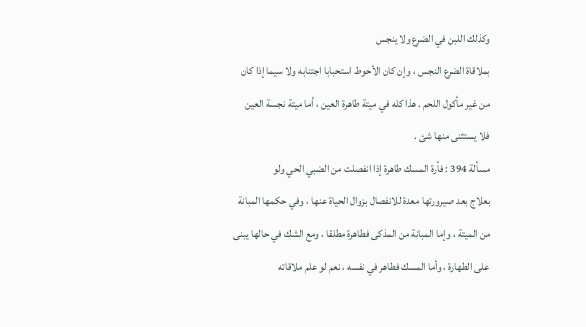وكذلك اللبن في الضرع ولا ينجس
بملاقاة الضرع النجس ، وإن كان الأحوط استحبابا اجتنابه ولا سيما إذا كان
من غير مأكول اللحم . هذا كله في ميتة طاهرة العين ، أما ميتة نجسة العين
فلا يستثنى منها شئ .
مسألة 394 : فأرة المسك طاهرة إذا انفصلت من الضبي الحي ولو
بعلاج بعد صيرورتها معدة للانفصال بزوال الحياة عنها ، وفي حكمها المبانة
من الميتة ، وإما المبانة من المذكى فطاهرة مطلقا ، ومع الشك في حالها يبنى
على الطهارة ، وأما المسك فطاهر في نفسه ، نعم لو علم ملاقاته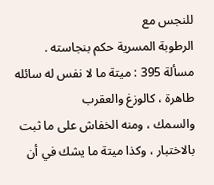للنجس مع
الرطوبة المسرية حكم بنجاسته .
مسألة 395 : ميتة ما لا نفس له سائله طاهرة ، كالوزغ والعقرب
والسمك ، ومنه الخفاش على ما ثبت بالاختبار ، وكذا ميتة ما يشك في أن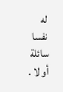له نفسا سائلة أو لا .